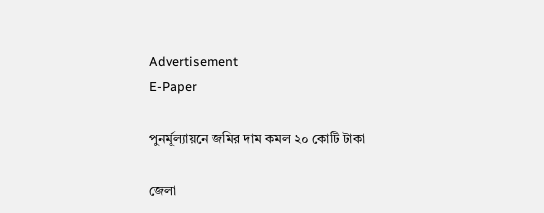Advertisement
E-Paper

পুনর্মূল্যায়নে জমির দাম কমল ২০ কোটি টাকা

জেলা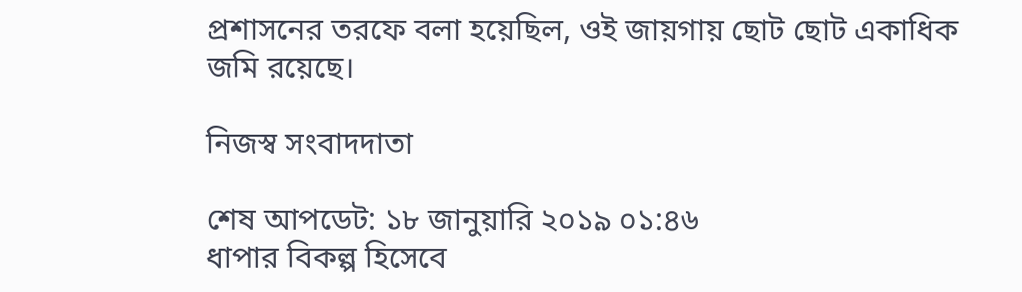প্রশাসনের তরফে বলা হয়েছিল, ওই জায়গায় ছোট ছোট একাধিক জমি রয়েছে।

নিজস্ব সংবাদদাতা

শেষ আপডেট: ১৮ জানুয়ারি ২০১৯ ০১:৪৬
ধাপার বিকল্প হিসেবে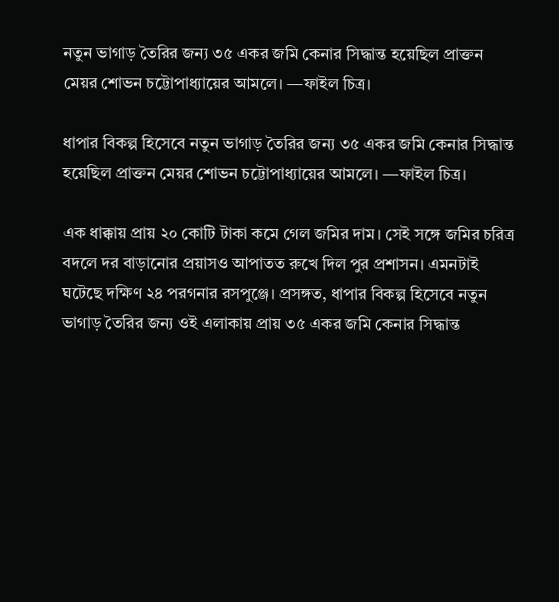নতুন ভাগাড় তৈরির জন্য ৩৫ একর জমি কেনার সিদ্ধান্ত হয়েছিল প্রাক্তন মেয়র শোভন চট্টোপাধ্যায়ের আমলে। —ফাইল চিত্র।

ধাপার বিকল্প হিসেবে নতুন ভাগাড় তৈরির জন্য ৩৫ একর জমি কেনার সিদ্ধান্ত হয়েছিল প্রাক্তন মেয়র শোভন চট্টোপাধ্যায়ের আমলে। —ফাইল চিত্র।

এক ধাক্কায় প্রায় ২০ কোটি টাকা কমে গেল জমির দাম। সেই সঙ্গে জমির চরিত্র বদলে দর বাড়ানোর প্রয়াসও আপাতত রুখে দিল পুর প্রশাসন। এমনটাই ঘটেছে দক্ষিণ ২৪ পরগনার রসপুঞ্জে। প্রসঙ্গত, ধাপার বিকল্প হিসেবে নতুন ভাগাড় তৈরির জন্য ওই এলাকায় প্রায় ৩৫ একর জমি কেনার সিদ্ধান্ত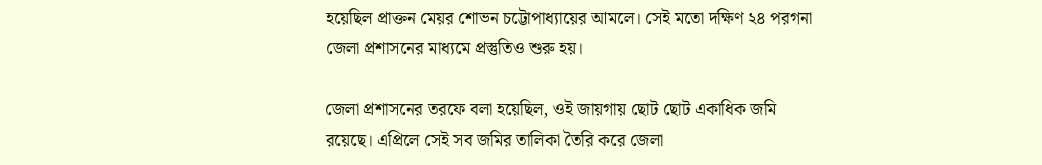হয়েছিল প্রাক্তন মেয়র শোভন চট্টোপাধ্যায়ের আমলে। সেই মতো দক্ষিণ ২৪ পরগনা জেলা প্রশাসনের মাধ্যমে প্রস্তুতিও শুরু হয়।

জেলা প্রশাসনের তরফে বলা হয়েছিল, ওই জায়গায় ছোট ছোট একাধিক জমি রয়েছে। এপ্রিলে সেই সব জমির তালিকা তৈরি করে জেলা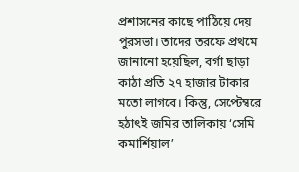প্রশাসনের কাছে পাঠিয়ে দেয় পুরসভা। তাদের তরফে প্রথমে জানানো হয়েছিল, বর্গা ছাড়া কাঠা প্রতি ২৭ হাজার টাকার মতো লাগবে। কিন্তু, সেপ্টেম্বরে হঠাৎই জমির তালিকায় ‘সেমি কমার্শিয়াল’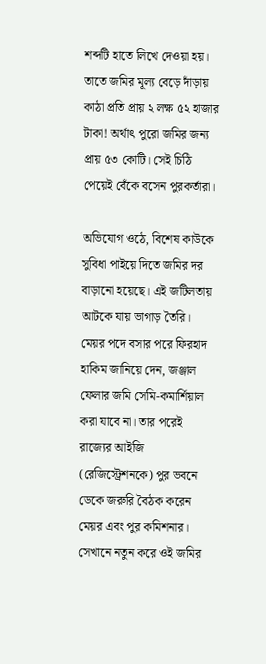শব্দ‌টি হাতে লিখে দেওয়া হয়। তাতে জমির মূল্য বেড়ে দাঁড়ায় কাঠা প্রতি প্রায় ২ লক্ষ ৫২ হাজার টাকা! অর্থাৎ পুরো জমির জন্য প্রায় ৫৩ কোটি। সেই চিঠি পেয়েই বেঁকে বসেন পুরকর্তারা।

অভিযোগ ওঠে, বিশেষ কাউকে সুবিধা পাইয়ে দিতে জমির দর বাড়ানো হয়েছে। এই জটিলতায় আটকে যায় ভাগাড় তৈরি। মেয়র পদে বসার পরে ফিরহাদ হাকিম জানিয়ে দেন, জঞ্জাল ফেলার জমি সেমি-কমার্শিয়াল করা যাবে না। তার পরেই রাজ্যের আইজি (রেজিস্ট্রেশনকে) পুর ভবনে ডেকে জরুরি বৈঠক করেন মেয়র এবং পুর কমিশনার। সেখানে নতুন করে ওই জমির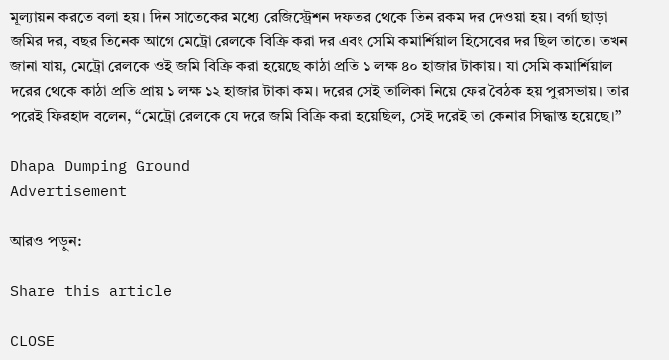মূল্যায়ন করতে বলা হয়। দিন সাতেকের মধ্যে রেজিস্ট্রেশন দফতর থেকে তিন রকম দর দেওয়া হয়। বর্গা ছাড়া জমির দর, বছর তিনেক আগে মেট্রো রেলকে বিক্রি করা দর এবং সেমি কমার্শিয়াল হিসেবের দর ছিল তাতে। তখন জানা যায়, মেট্রো রেলকে ওই জমি বিক্রি করা হয়েছে কাঠা প্রতি ১ লক্ষ ৪০ হাজার টাকায়। যা সেমি কমার্শিয়াল দরের থেকে কাঠা প্রতি প্রায় ১ লক্ষ ১২ হাজার টাকা কম। দরের সেই তালিকা নিয়ে ফের বৈঠক হয় পুরসভায়। তার পরেই ফিরহাদ বলেন, ‘‘মেট্রো রেলকে যে দরে জমি বিক্রি করা হয়েছিল, সেই দরেই তা কেনার সিদ্ধান্ত হয়েছে।’’

Dhapa Dumping Ground
Advertisement

আরও পড়ুন:

Share this article

CLOSE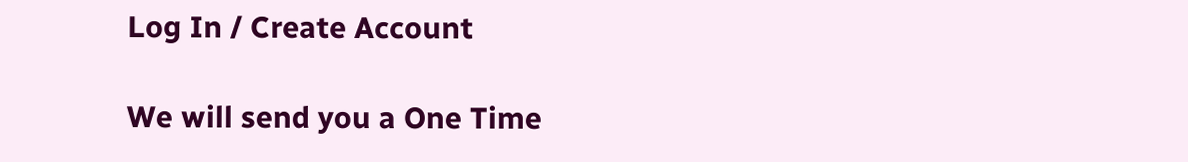Log In / Create Account

We will send you a One Time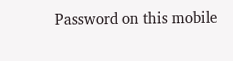Password on this mobile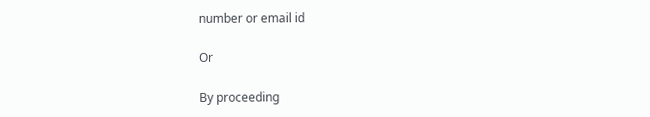number or email id

Or

By proceeding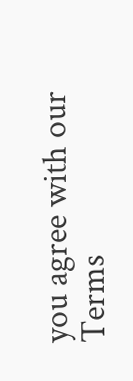you agree with our Terms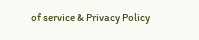of service & Privacy Policy